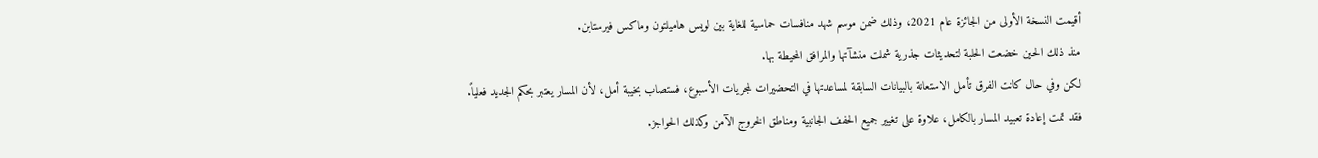أقيمت النسخة الأولى من الجائزة عام 2021، وذلك ضمن موسم شهد منافسات حماسية للغاية بين لويس هاميلتون وماكس فيرستابن.
منذ ذلك الحين خضعت الحلبة لتحديثات جذرية شملت منشآتها والمرافق المحيطة بها.
لكن وفي حال كانت الفرق تأمل الاستعانة بالبيانات السابقة لمساعدتها في التحضيرات لمجريات الأسبوع، فستصاب بخيبة أمل، لأن المسار يعتبر بحكم الجديد فعلياً.
فقد تمت إعادة تعبيد المسار بالكامل، علاوة على تغيير جميع الحفف الجانبية ومناطق الخروج الآمن وكذلك الحواجز.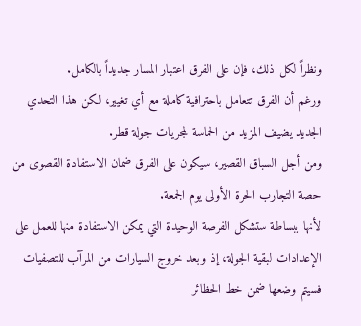ونظراً لكل ذلك، فإن على الفرق اعتبار المسار جديداً بالكامل.
ورغم أن الفرق تتعامل باحترافية كاملة مع أي تغيير، لكن هذا التحدي الجديد يضيف المزيد من الحماسة لمجريات جولة قطر.
ومن أجل السباق القصير، سيكون على الفرق ضمان الاستفادة القصوى من حصة التجارب الحرة الأولى يوم الجمعة.
لأنها ببساطة ستشكل الفرصة الوحيدة التي يمكن الاستفادة منها للعمل على الإعدادات لبقية الجولة، إذ وبعد خروج السيارات من المرآب للتصفيات فسيتم وضعها ضمن خط الحظائر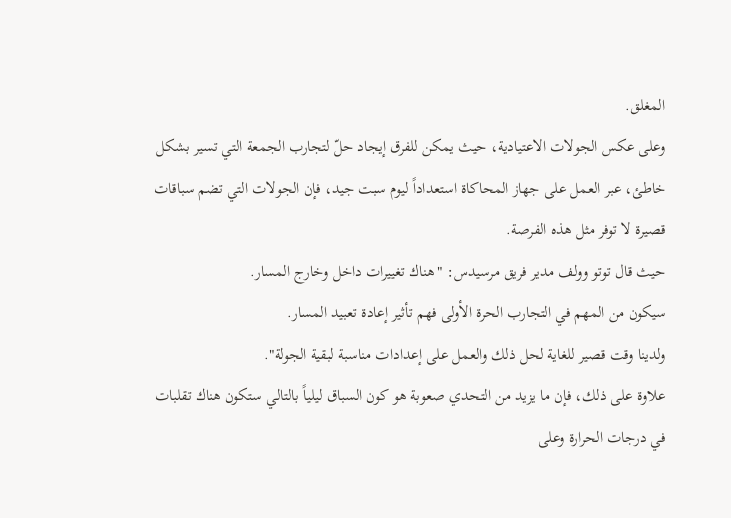المغلق.
وعلى عكس الجولات الاعتيادية، حيث يمكن للفرق إيجاد حلّ لتجارب الجمعة التي تسير بشكل خاطئ، عبر العمل على جهاز المحاكاة استعداداً ليوم سبت جيد، فإن الجولات التي تضم سباقات قصيرة لا توفر مثل هذه الفرصة.
حيث قال توتو وولف مدير فريق مرسيدس: "هناك تغييرات داخل وخارج المسار.
سيكون من المهم في التجارب الحرة الأولى فهم تأثير إعادة تعبيد المسار.
ولدينا وقت قصير للغاية لحل ذلك والعمل على إعدادات مناسبة لبقية الجولة".
علاوة على ذلك، فإن ما يزيد من التحدي صعوبة هو كون السباق ليلياً بالتالي ستكون هناك تقلبات في درجات الحرارة وعلى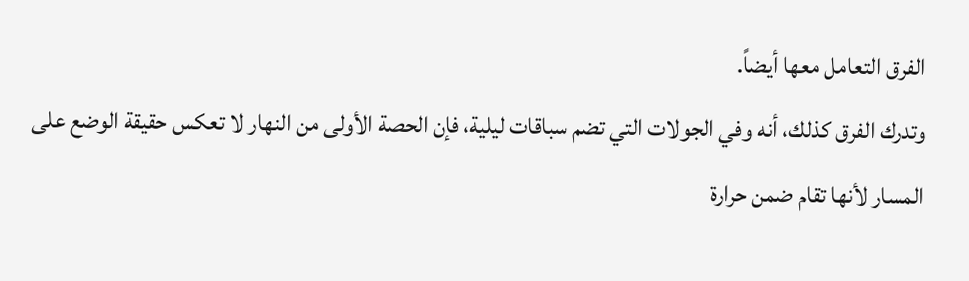الفرق التعامل معها أيضاً.
وتدرك الفرق كذلك، أنه وفي الجولات التي تضم سباقات ليلية، فإن الحصة الأولى من النهار لا تعكس حقيقة الوضع على المسار لأنها تقام ضمن حرارة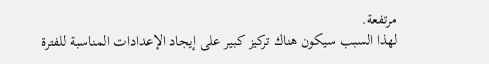مرتفعة.
لهذا السبب سيكون هناك تركيز كبير على إيجاد الإعدادات المناسبة للفترة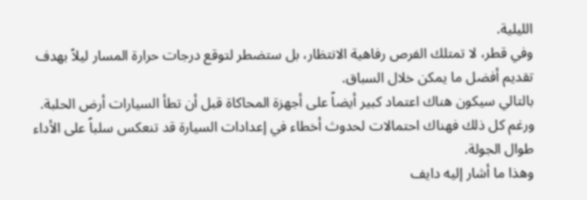الليلية.
وفي قطر، لا تمتلك الفرص رفاهية الانتظار، بل ستضطر لتوقع درجات حرارة المسار ليلاً بهدف تقديم أفضل ما يمكن خلال السباق.
بالتالي سيكون هناك اعتماد كبير أيضاً على أجهزة المحاكاة قبل أن تطأ السيارات أرض الحلبة.
ورغم كل ذلك فهناك احتمالات لحدوث أخطاء في إعدادات السيارة قد تنعكس سلباً على الأداء طوال الجولة.
وهذا ما أشار إليه دايف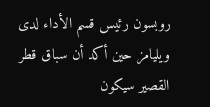روبسون رئيس قسم الأداء لدى ويليامز حين أكد أن سباق قطر القصير سيكون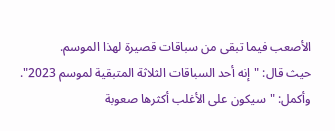الأصعب فيما تبقى من سباقات قصيرة لهذا الموسم.
حيث قال: "إنه أحد السباقات الثلاثة المتبقية لموسم 2023".
وأكمل: "سيكون على الأغلب أكثرها صعوبة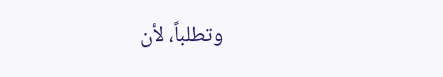وتطلباً، لأن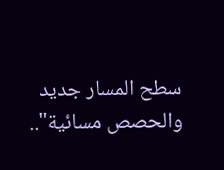سطح المسار جديد والحصص مسائية"..